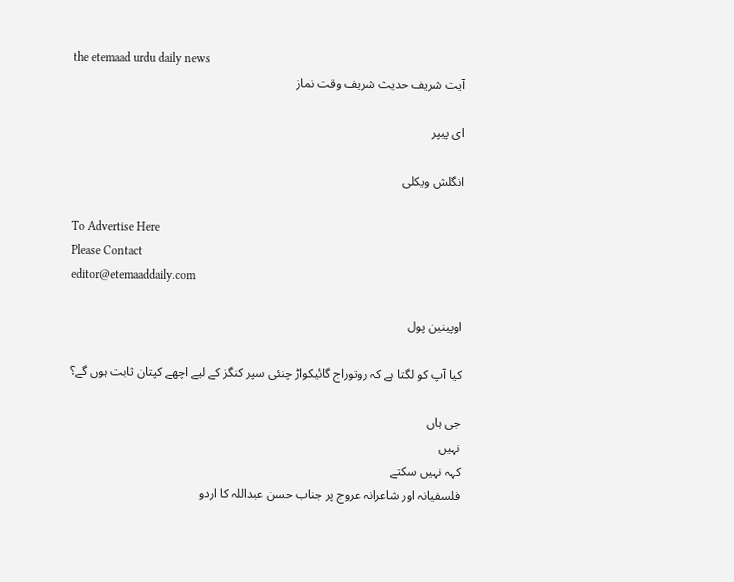the etemaad urdu daily news
آیت شریف حدیث شریف وقت نماز

ای پیپر

انگلش ویکلی

To Advertise Here
Please Contact
editor@etemaaddaily.com

اوپینین پول

کیا آپ کو لگتا ہے کہ روتوراج گائیکواڑ چنئی سپر کنگز کے لیے اچھے کپتان ثابت ہوں گے؟

جی ہاں
نہیں
کہہ نہیں سکتے
فلسفیانہ اور شاعرانہ عروج پر جناب حسن عبداللہ کا اردو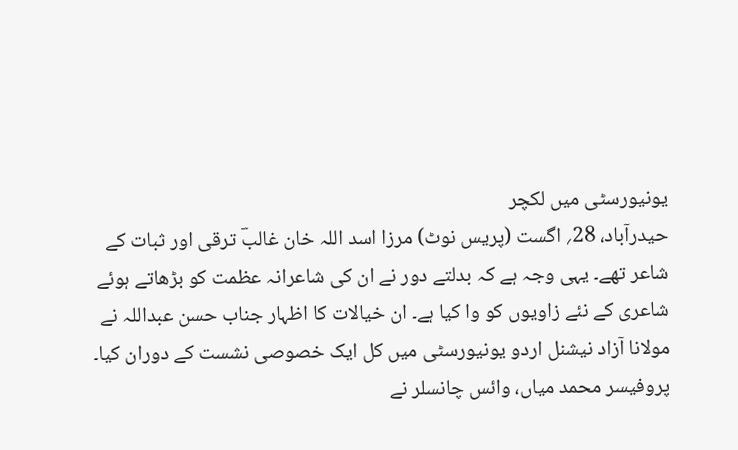یونیورسٹی میں لکچر
حیدرآباد، 28؍ اگست (پریس نوٹ) مرزا اسد اللہ خان غالبؔ ترقی اور ثبات کے شاعر تھے۔ یہی وجہ ہے کہ بدلتے دور نے ان کی شاعرانہ عظمت کو بڑھاتے ہوئے شاعری کے نئے زاویوں کو وا کیا ہے۔ ان خیالات کا اظہار جناب حسن عبداللہ نے مولانا آزاد نیشنل اردو یونیورسٹی میں کل ایک خصوصی نشست کے دوران کیا۔ پروفیسر محمد میاں، وائس چانسلر نے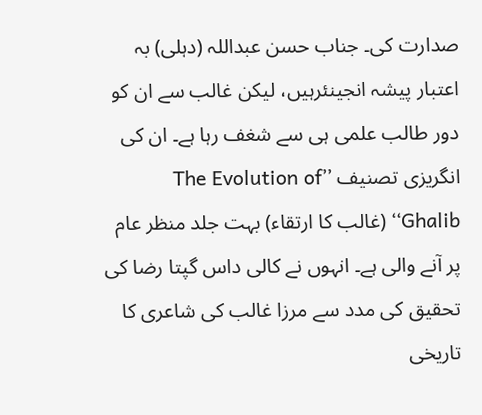صدارت کی۔ جناب حسن عبداللہ (دہلی) بہ اعتبار پیشہ انجینئرہیں، لیکن غالب سے ان کو دور طالب علمی ہی سے شغف رہا ہے۔ ان کی انگریزی تصنیف ’’The Evolution of Ghalib‘‘ (غالب کا ارتقاء) بہت جلد منظر عام پر آنے والی ہے۔ انہوں نے کالی داس گپتا رضا کی تحقیق کی مدد سے مرزا غالب کی شاعری کا تاریخی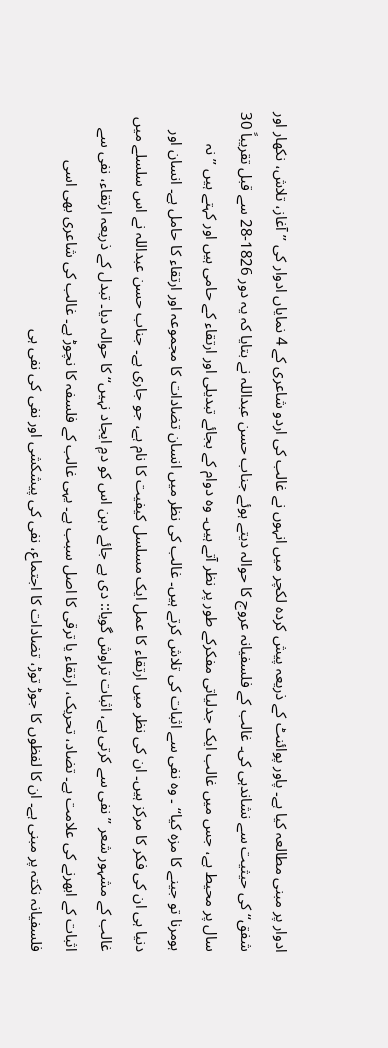ادوار پر مبنی مطالعہ کیا ہے۔ پاور پوائنٹ کے ذریعہ پیش کردہ لکچر میں انہوں نے غالب کی اردو شاعری کے 4 نمایاں ادوار کی ’’آغاز، تلاش، نکھار اور شفق‘‘ کی حیثیت سے نشاندہی کی۔ غالب کے فلسفیانہ عروج کا حوالہ دیتے ہوئے جناب حسن عبداللہ نے بتایا کہ یہ دور 1826-28 سے قبل تقریباً 30 سال پر محیط ہے، جس میں غالب ایک جدلیاتی مفکرکے طور پر نظر آتے ہیں۔ وہ دوام کے بجائے تبدیلی اور ارتقاء کے حامی ہیں اور کہتے ہیں ’’نہ ہومرنا تو جینے کا مزہ کیا‘‘ ۔ وہ نفی سے اثبات کی تلاش کرتے ہیں۔ غالب کی نظر میں انسان تضادات کا مجموعہ اور ارتقاء کا حامل ہے۔ انسان اور دنیا ہی ان کی فکر کا مرکز ہیں۔ ان کی نظر میں ارتقاء کا عمل ایک مسلسل کیفیت کا نام ہے، جو جاری ہے۔ جناب حسن عبداللہ نے اس سلسلے میں غالب کے مشہور شعر ’’نفی سے کرتی ہے، اثبات تراوش گویا:: دی ہے جائے دہن اس کو دمِ ایجاد نہیں‘‘ کا حوالہ دیا۔ تبدل کے ذریعہ ارتقاء، نفی سے اثبات کے ابھرنے کی علامت ہے۔ تضاد، تحریک، ارتقاء یا ترقی کا اصل سبب ہے۔ یہی غالب کے فلسفہ کا نچوڑ ہے۔ غالب کی شاعری بھی اسی فلسفیانہ نکتہ پر مبنی ہے۔ ان کا لفظوں کا جوڑ توڑ، تضادات کا اجتماع، نفی کی پیشکشی اور نفی کی نفی ہی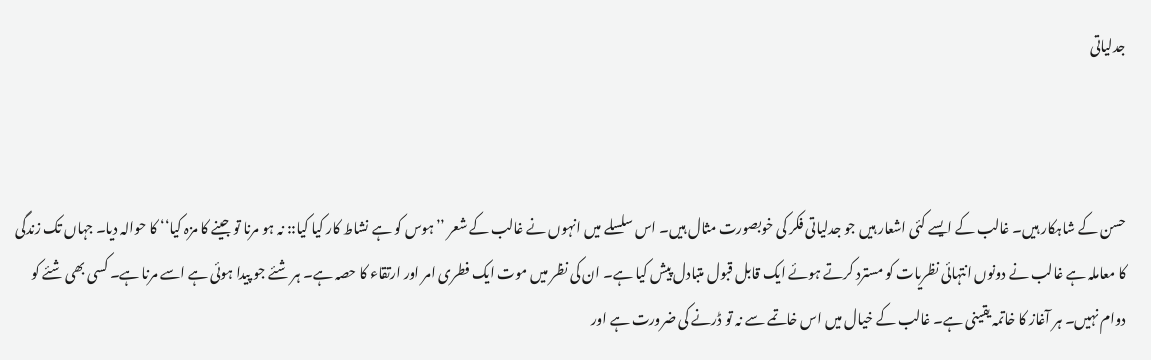جدلیاتی



حسن کے شاہکار ہیں۔ غالب کے ایسے کئی اشعار ہیں جو جدلیاتی فکر کی خوبصورت مثال ہیں۔ اس سلسلے میں انہوں نے غالب کے شعر ’’ہوس کو ہے نشاط کار کیا کیا:: نہ ہو مرنا تو جینے کا مزہ کیا‘‘ کا حوالہ دیا۔ جہاں تک زندگی کا معاملہ ہے غالب نے دونوں انتہائی نظریات کو مسترد کرتے ہوئے ایک قابل قبول متبادل پیش کیا ہے۔ ان کی نظر میں موت ایک فطری امر اور ارتقاء کا حصہ ہے۔ ہر شئے جو پیدا ہوئی ہے اسے مرنا ہے۔ کسی بھی شئے کو دوام نہیں۔ ہر آغاز کا خاتمہ یقینی ہے۔ غالب کے خیال میں اس خاتمے سے نہ تو ڈرنے کی ضرورت ہے اور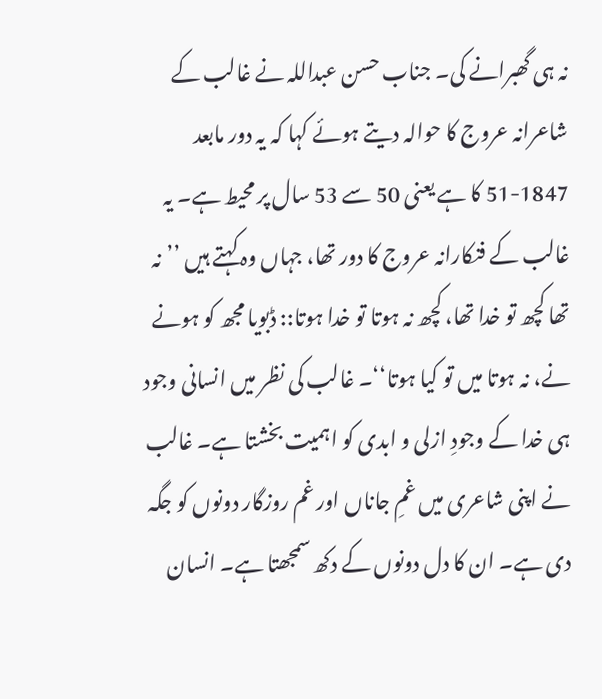نہ ہی گھبرانے کی۔ جناب حسن عبداللہ نے غالب کے شاعرانہ عروج کا حوالہ دیتے ہوئے کہا کہ یہ دور مابعد 1847-51 کا ہے یعنی 50 سے 53 سال پر محیط ہے۔ یہ غالب کے فنکارانہ عروج کا دور تھا، جہاں وہ کہتے ہیں ’’نہ تھا کچھ تو خدا تھا، کچھ نہ ہوتا تو خدا ہوتا:: ڈبویا مجھ کو ہونے نے، نہ ہوتا میں تو کیا ہوتا‘‘۔ غالب کی نظر میں انسانی وجود ہی خدا کے وجودِ ازلی و ابدی کو اہمیت بخشتا ہے۔ غالب نے اپنی شاعری میں غمِ جاناں اور غم روزگار دونوں کو جگہ دی ہے۔ ان کا دل دونوں کے دکھ سمجھتا ہے۔ انسان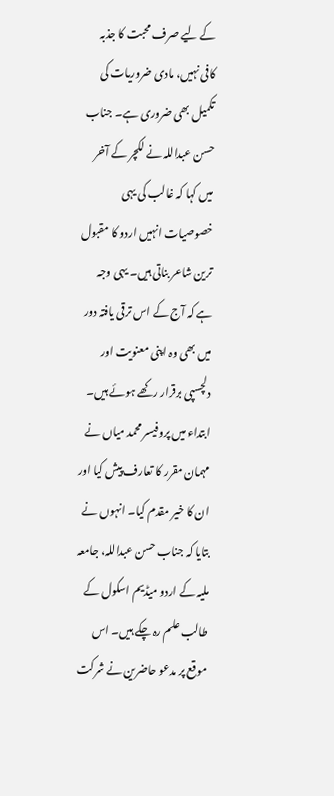کے لیے صرف محبت کا جذبہ کافی نہیں، مادی ضروریات کی تکمیل بھی ضروری ہے۔ جناب حسن عبداللہ نے لکچر کے آخر میں کہا کہ غالب کی یہی خصوصیات انہیں اردو کا مقبول ترین شاعر بناتی ہیں۔ یہی وجہ ہے کہ آج کے اس ترقی یافتہ دور میں بھی وہ اپنی معنویت اور دلچسپی برقرار رکھے ہوئے ہیں۔ ابتداء میں پروفیسر محمد میاں نے مہمان مقرر کا تعارف پیش کیا اور ان کا خیر مقدم کیا۔ انہوں نے بتایا کہ جناب حسن عبداللہ، جامعہ ملیہ کے اردو میڈیم اسکول کے طالب علم رہ چکے ہیں۔ اس موقع پر مدعو حاضرین نے شرکت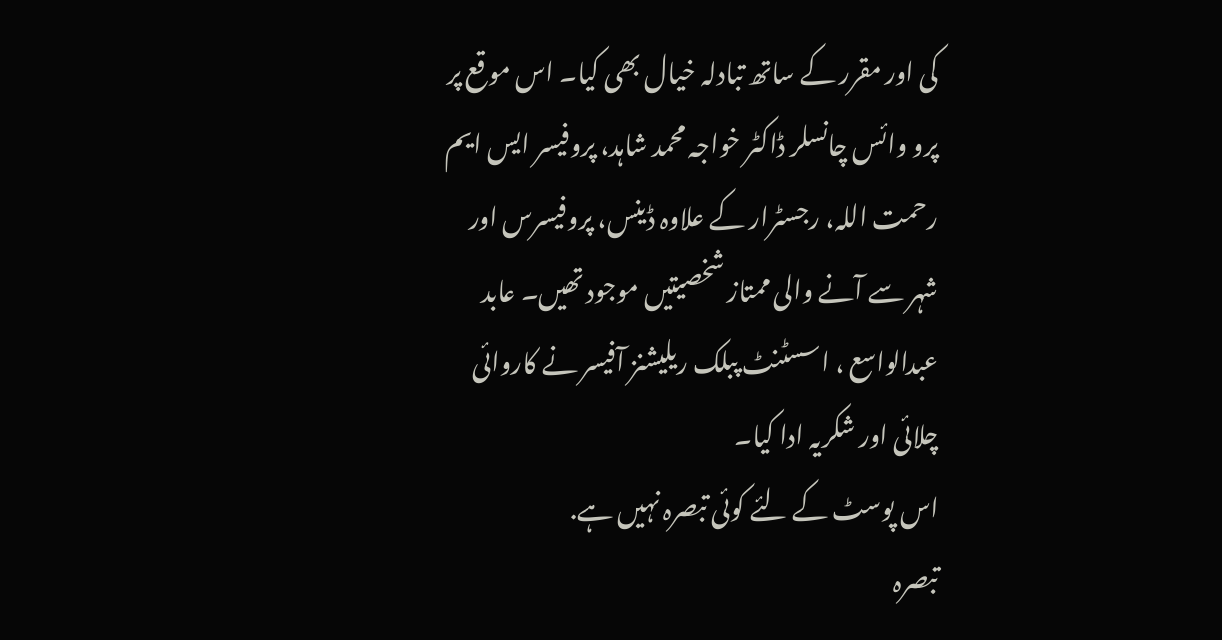کی اور مقرر کے ساتھ تبادلہ خیال بھی کیا۔ اس موقع پر پرو وائس چانسلر ڈاکٹر خواجہ محمد شاہد، پروفیسر ایس ایم رحمت اللہ، رجسٹرار کے علاوہ ڈینس، پروفیسرس اور شہر سے آنے والی ممتاز شخصیتیں موجود تھیں۔ عابد عبدالواسع ، اسسٹنٹ پبلک ریلیشنز آفیسر نے کاروائی چلائی اور شکریہ ادا کیا۔
اس پوسٹ کے لئے کوئی تبصرہ نہیں ہے.
تبصرہ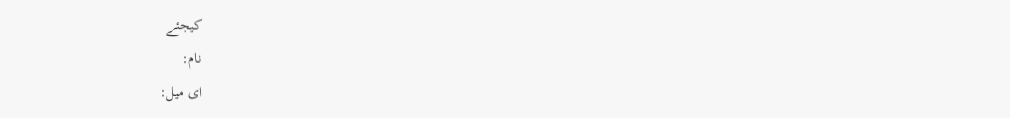کیجئے
نام:
ای میل: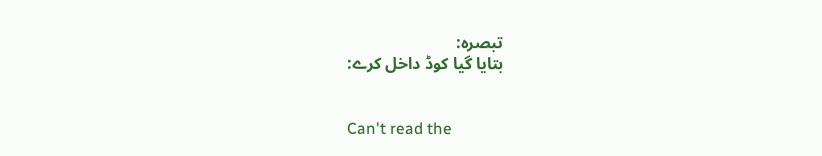تبصرہ:
بتایا گیا کوڈ داخل کرے:


Can't read the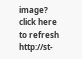image? click here to refresh
http://st-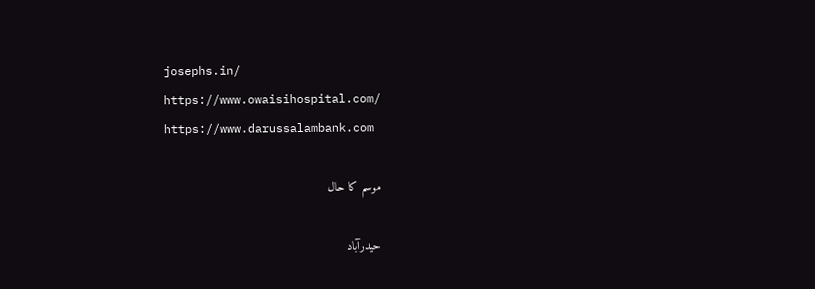josephs.in/
https://www.owaisihospital.com/
https://www.darussalambank.com

موسم کا حال

حیدرآباد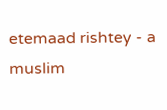etemaad rishtey - a muslim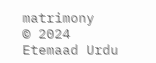matrimony
© 2024 Etemaad Urdu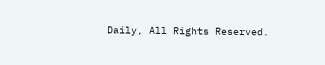Daily, All Rights Reserved.